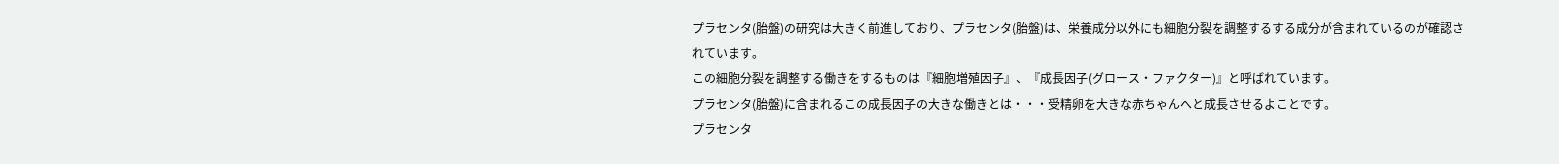プラセンタ(胎盤)の研究は大きく前進しており、プラセンタ(胎盤)は、栄養成分以外にも細胞分裂を調整するする成分が含まれているのが確認されています。
この細胞分裂を調整する働きをするものは『細胞増殖因子』、『成長因子(グロース・ファクター)』と呼ばれています。
プラセンタ(胎盤)に含まれるこの成長因子の大きな働きとは・・・受精卵を大きな赤ちゃんへと成長させるよことです。
プラセンタ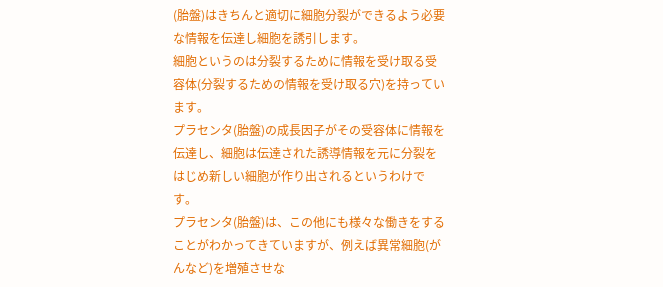(胎盤)はきちんと適切に細胞分裂ができるよう必要な情報を伝達し細胞を誘引します。
細胞というのは分裂するために情報を受け取る受容体(分裂するための情報を受け取る穴)を持っています。
プラセンタ(胎盤)の成長因子がその受容体に情報を伝達し、細胞は伝達された誘導情報を元に分裂をはじめ新しい細胞が作り出されるというわけです。
プラセンタ(胎盤)は、この他にも様々な働きをすることがわかってきていますが、例えば異常細胞(がんなど)を増殖させな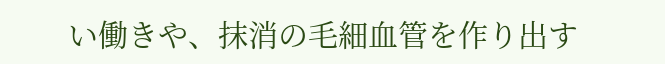い働きや、抹消の毛細血管を作り出す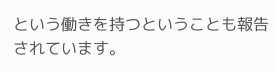という働きを持つということも報告されています。